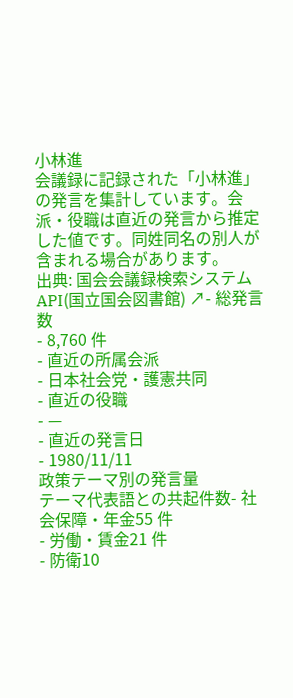小林進
会議録に記録された「小林進」の発言を集計しています。会派・役職は直近の発言から推定した値です。同姓同名の別人が含まれる場合があります。
出典: 国会会議録検索システム API(国立国会図書館) ↗- 総発言数
- 8,760 件
- 直近の所属会派
- 日本社会党・護憲共同
- 直近の役職
- —
- 直近の発言日
- 1980/11/11
政策テーマ別の発言量
テーマ代表語との共起件数- 社会保障・年金55 件
- 労働・賃金21 件
- 防衛10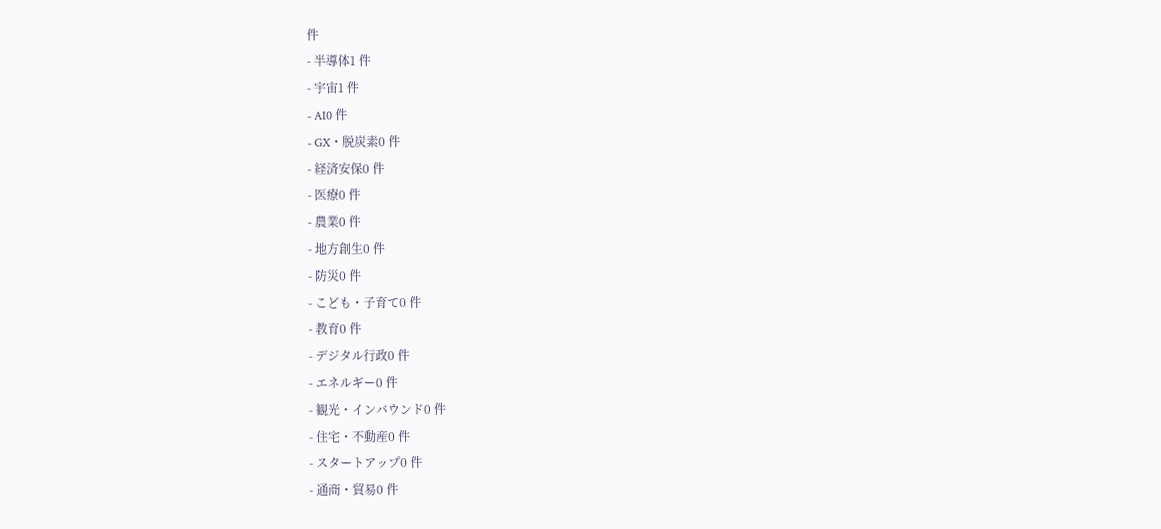件
- 半導体1 件
- 宇宙1 件
- AI0 件
- GX・脱炭素0 件
- 経済安保0 件
- 医療0 件
- 農業0 件
- 地方創生0 件
- 防災0 件
- こども・子育て0 件
- 教育0 件
- デジタル行政0 件
- エネルギー0 件
- 観光・インバウンド0 件
- 住宅・不動産0 件
- スタートアップ0 件
- 通商・貿易0 件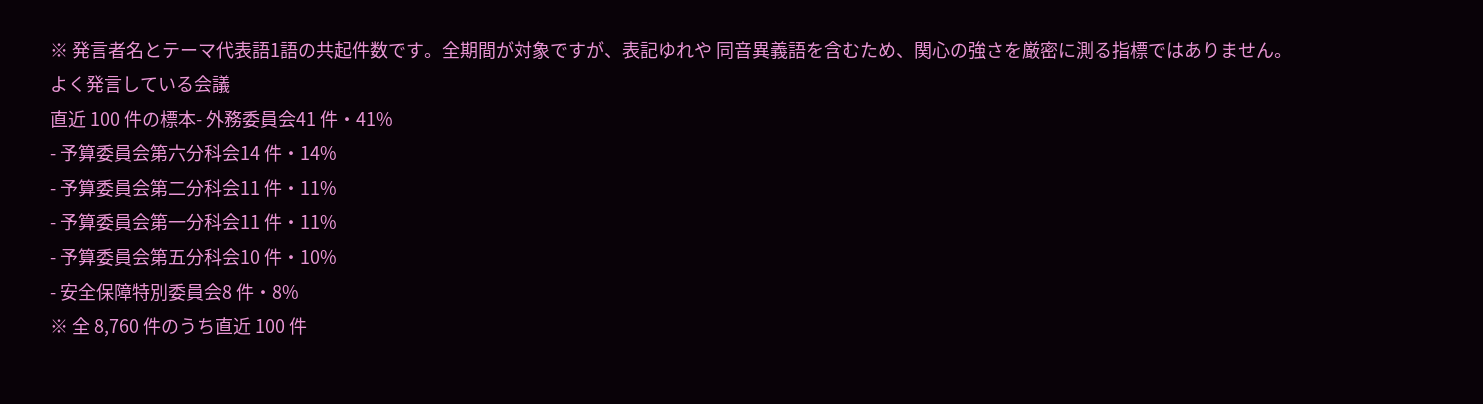※ 発言者名とテーマ代表語1語の共起件数です。全期間が対象ですが、表記ゆれや 同音異義語を含むため、関心の強さを厳密に測る指標ではありません。
よく発言している会議
直近 100 件の標本- 外務委員会41 件・41%
- 予算委員会第六分科会14 件・14%
- 予算委員会第二分科会11 件・11%
- 予算委員会第一分科会11 件・11%
- 予算委員会第五分科会10 件・10%
- 安全保障特別委員会8 件・8%
※ 全 8,760 件のうち直近 100 件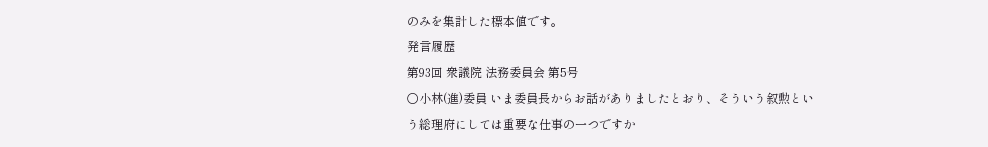のみを集計した標本値です。
発言履歴
第93回 衆議院 法務委員会 第5号
○小林(進)委員 いま委員長からお話がありましたとおり、そういう叙勲という総理府にしては重要な仕事の一つですか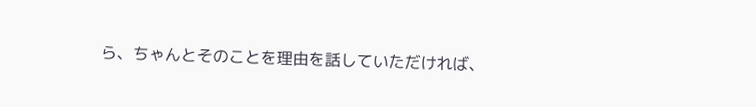ら、ちゃんとそのことを理由を話していただければ、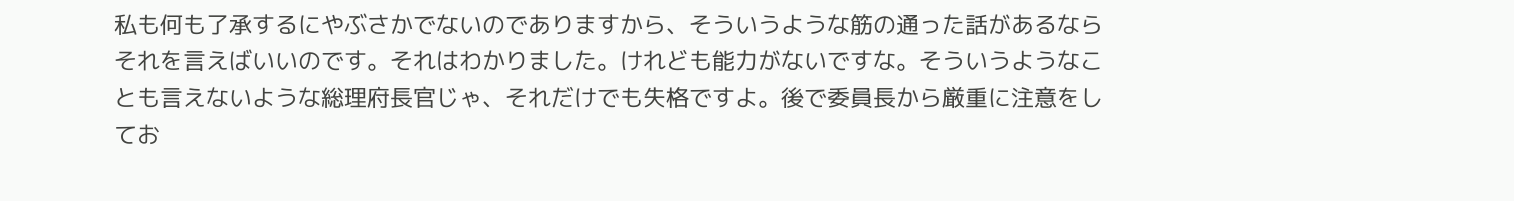私も何も了承するにやぶさかでないのでありますから、そういうような筋の通った話があるならそれを言えばいいのです。それはわかりました。けれども能力がないですな。そういうようなことも言えないような総理府長官じゃ、それだけでも失格ですよ。後で委員長から厳重に注意をしてお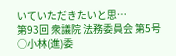いていただきたいと思…
第93回 衆議院 法務委員会 第5号
○小林(進)委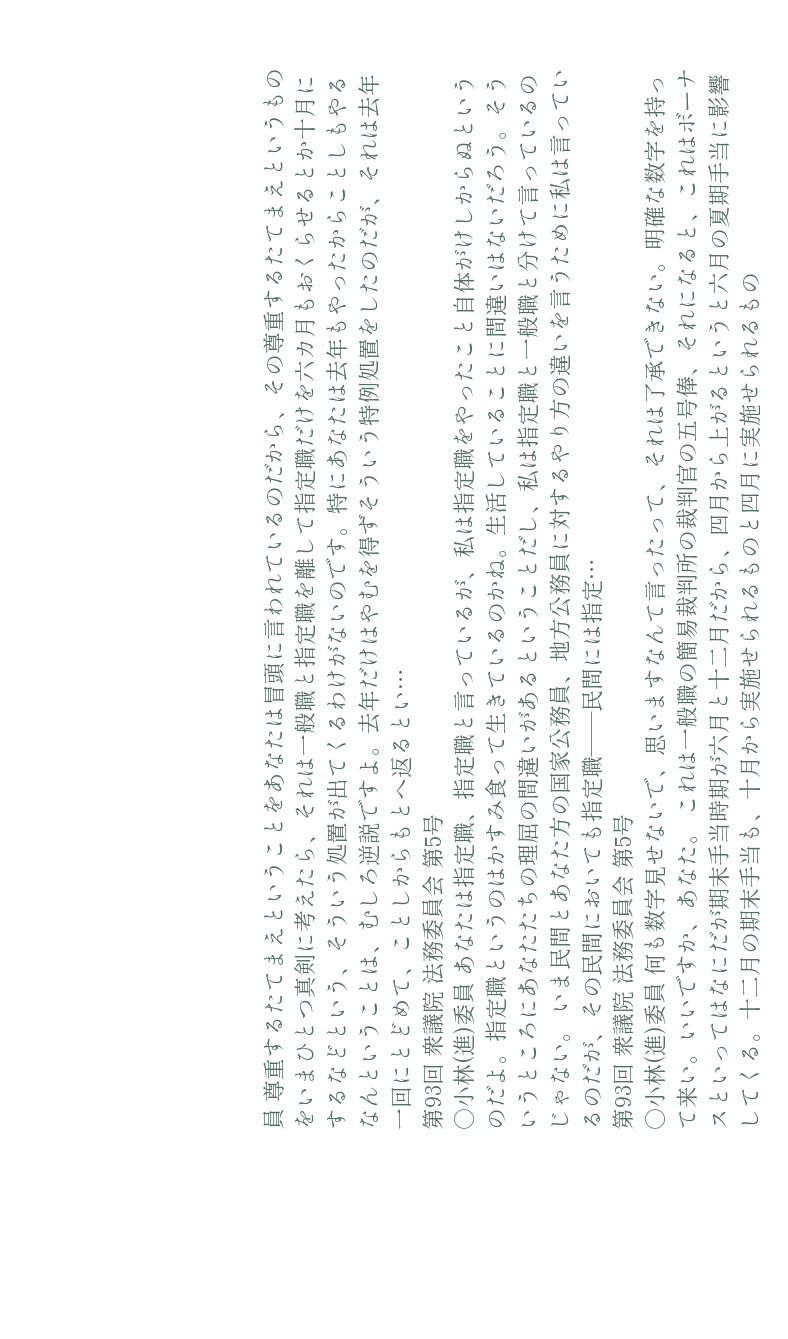員 尊重するたてまえということをあなたは冒頭に言われているのだから、その尊重するたてまえというものをいまひとつ真剣に考えたら、それは一般職と指定職を離して指定職だけを六カ月もおくらせるとか十月にするなどという、そういう処置が出てくるわけがないのです。特にあなたは去年もやったからことしもやるなんということは、むしろ逆説ですよ。去年だけはやむを得ずそういう特例処置をしたのだが、それは去年一回にとどめて、ことしからもとへ返るとい…
第93回 衆議院 法務委員会 第5号
○小林(進)委員 あなたは指定職、指定職と言っているが、私は指定職をやったこと自体がけしからぬというのだよ。指定職というのはかすみ食って生きているのかね。生活していることに間違いはないだろう。そういうところにあなたたちの理屈の間違いがあるということだし、私は指定職と一般職と分けて言っているのじゃない。 いま民間とあなた方の国家公務員、地方公務員に対するやり方の違いを言うために私は言っているのだが、その民間においても指定職——民間には指定…
第93回 衆議院 法務委員会 第5号
○小林(進)委員 何も数字見せないで、思いますなんて言ったって、それは了承できない。明確な数字を持って来い。いいですか、あなた。 これは一般職の簡易裁判所の裁判官の五号俸、それになると、これはボーナスといってはなにだが期末手当時期が六月と十二月だから、四月から上がるというと六月の夏期手当に影響してくる。十二月の期末手当も、十月から実施せられるものと四月に実施せられるもの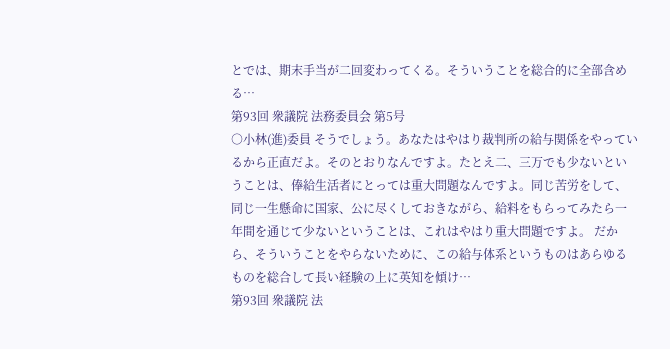とでは、期末手当が二回変わってくる。そういうことを総合的に全部含める…
第93回 衆議院 法務委員会 第5号
○小林(進)委員 そうでしょう。あなたはやはり裁判所の給与関係をやっているから正直だよ。そのとおりなんですよ。たとえ二、三万でも少ないということは、俸給生活者にとっては重大問題なんですよ。同じ苦労をして、同じ一生懸命に国家、公に尽くしておきながら、給料をもらってみたら一年間を通じて少ないということは、これはやはり重大問題ですよ。 だから、そういうことをやらないために、この給与体系というものはあらゆるものを総合して長い経験の上に英知を傾け…
第93回 衆議院 法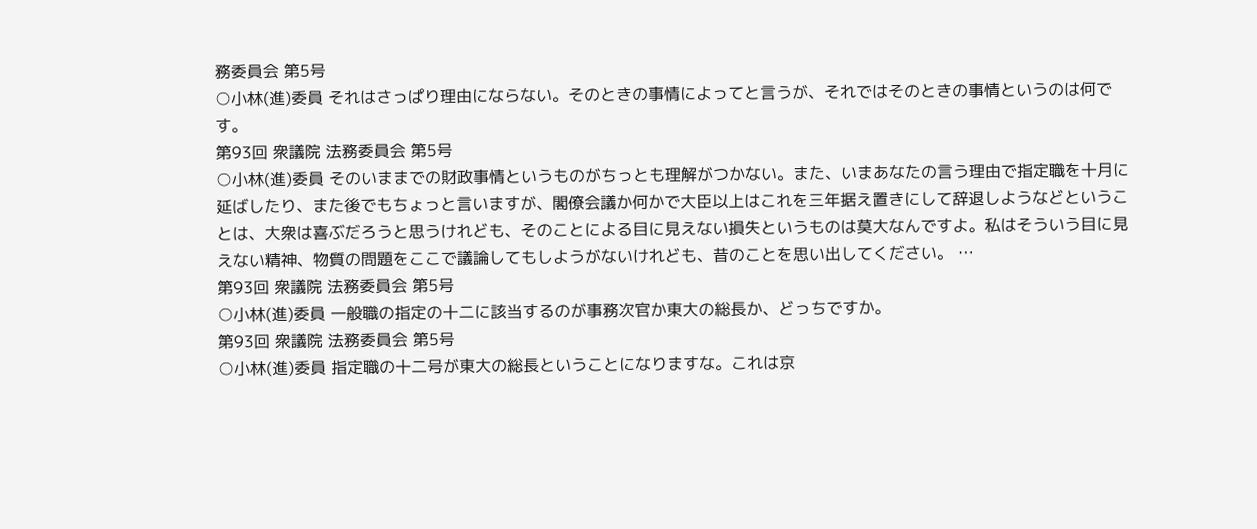務委員会 第5号
○小林(進)委員 それはさっぱり理由にならない。そのときの事情によってと言うが、それではそのときの事情というのは何です。
第93回 衆議院 法務委員会 第5号
○小林(進)委員 そのいままでの財政事情というものがちっとも理解がつかない。また、いまあなたの言う理由で指定職を十月に延ばしたり、また後でもちょっと言いますが、閣僚会議か何かで大臣以上はこれを三年据え置きにして辞退しようなどということは、大衆は喜ぶだろうと思うけれども、そのことによる目に見えない損失というものは莫大なんですよ。私はそういう目に見えない精神、物質の問題をここで議論してもしようがないけれども、昔のことを思い出してください。 …
第93回 衆議院 法務委員会 第5号
○小林(進)委員 一般職の指定の十二に該当するのが事務次官か東大の総長か、どっちですか。
第93回 衆議院 法務委員会 第5号
○小林(進)委員 指定職の十二号が東大の総長ということになりますな。これは京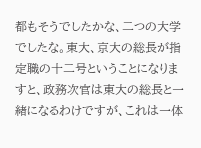都もそうでしたかな、二つの大学でしたな。東大、京大の総長が指定職の十二号ということになりますと、政務次官は東大の総長と一緒になるわけですが、これは一体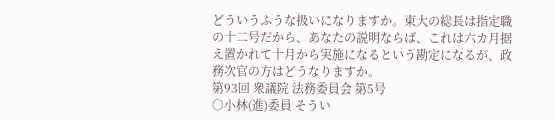どういうふうな扱いになりますか。東大の総長は指定職の十二号だから、あなたの説明ならば、これは六カ月据え置かれて十月から実施になるという勘定になるが、政務次官の方はどうなりますか。
第93回 衆議院 法務委員会 第5号
○小林(進)委員 そうい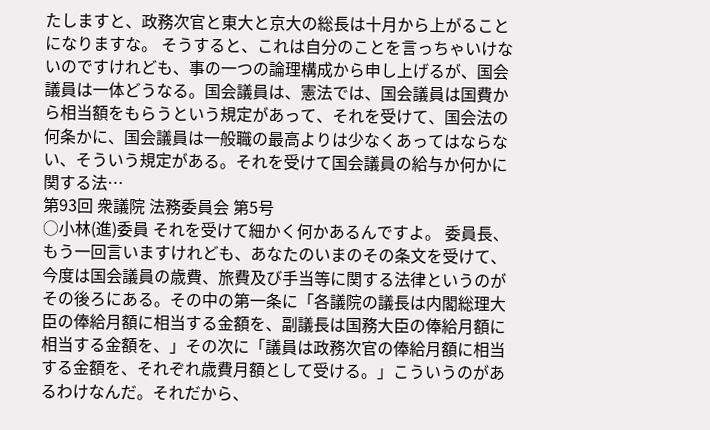たしますと、政務次官と東大と京大の総長は十月から上がることになりますな。 そうすると、これは自分のことを言っちゃいけないのですけれども、事の一つの論理構成から申し上げるが、国会議員は一体どうなる。国会議員は、憲法では、国会議員は国費から相当額をもらうという規定があって、それを受けて、国会法の何条かに、国会議員は一般職の最高よりは少なくあってはならない、そういう規定がある。それを受けて国会議員の給与か何かに関する法…
第93回 衆議院 法務委員会 第5号
○小林(進)委員 それを受けて細かく何かあるんですよ。 委員長、もう一回言いますけれども、あなたのいまのその条文を受けて、今度は国会議員の歳費、旅費及び手当等に関する法律というのがその後ろにある。その中の第一条に「各議院の議長は内閣総理大臣の俸給月額に相当する金額を、副議長は国務大臣の俸給月額に相当する金額を、」その次に「議員は政務次官の俸給月額に相当する金額を、それぞれ歳費月額として受ける。」こういうのがあるわけなんだ。それだから、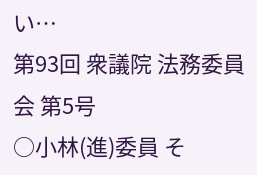い…
第93回 衆議院 法務委員会 第5号
○小林(進)委員 そ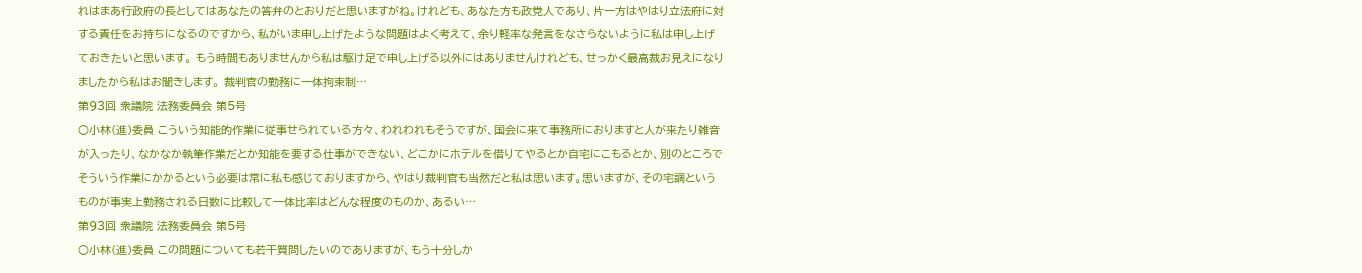れはまあ行政府の長としてはあなたの答弁のとおりだと思いますがね。けれども、あなた方も政党人であり、片一方はやはり立法府に対する責任をお持ちになるのですから、私がいま申し上げたような問題はよく考えて、余り軽率な発言をなさらないように私は申し上げておきたいと思います。 もう時間もありませんから私は駆け足で申し上げる以外にはありませんけれども、せっかく最高裁お見えになりましたから私はお聞きします。 裁判官の勤務に一体拘束制…
第93回 衆議院 法務委員会 第5号
○小林(進)委員 こういう知能的作業に従事せられている方々、われわれもそうですが、国会に来て事務所におりますと人が来たり雑音が入ったり、なかなか執筆作業だとか知能を要する仕事ができない、どこかにホテルを借りてやるとか自宅にこもるとか、別のところでそういう作業にかかるという必要は常に私も感じておりますから、やはり裁判官も当然だと私は思います。思いますが、その宅調というものが事実上勤務される日数に比較して一体比率はどんな程度のものか、あるい…
第93回 衆議院 法務委員会 第5号
○小林(進)委員 この問題についても若干質問したいのでありますが、もう十分しか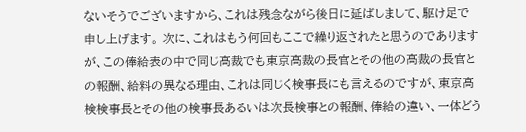ないそうでございますから、これは残念ながら後日に延ばしまして、駆け足で申し上げます。 次に、これはもう何回もここで繰り返されたと思うのでありますが、この俸給表の中で同じ高裁でも東京高裁の長官とその他の高裁の長官との報酬、給料の異なる理由、これは同じく検事長にも言えるのですが、東京高検検事長とその他の検事長あるいは次長検事との報酬、俸給の違い、一体どう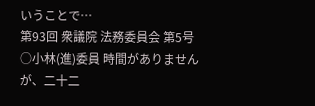いうことで…
第93回 衆議院 法務委員会 第5号
○小林(進)委員 時間がありませんが、二十二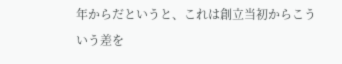年からだというと、これは創立当初からこういう差を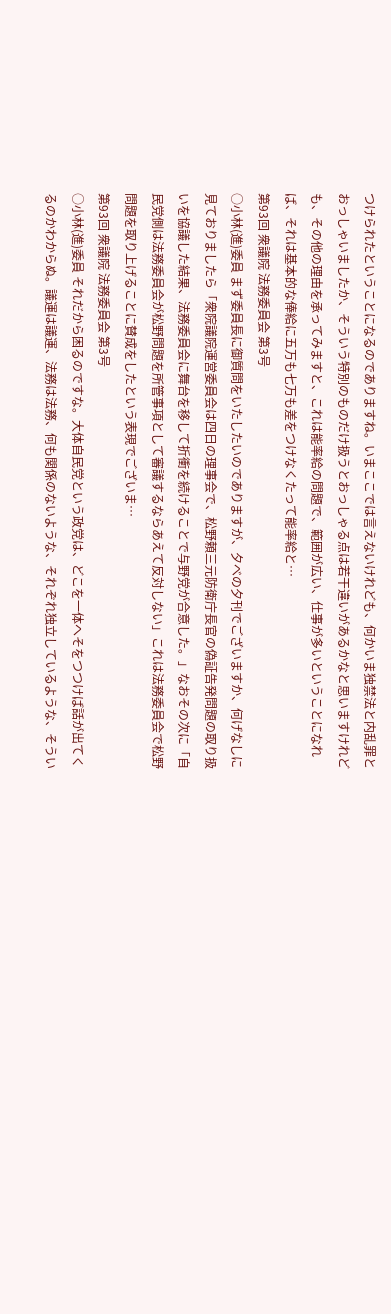つけられたということになるのでありますね。いまここでは言えないけれども、何かいま独禁法と内乱罪とおっしゃいましたか、そういう特別のものだけ扱うとおっしゃる点は若干違いがあるかなと思いますけれども、その他の理由を承ってみますと、これは能率給の問題で、範囲が広い、仕事が多いということになれば、それは基本的な俸給に五万も七万も差をつけなくたって能率給と…
第93回 衆議院 法務委員会 第3号
○小林(進)委員 まず委員長に御質問をいたしたいのでありますが、夕べの夕刊でございますか、何げなしに見ておりましたら「衆院議院運営委員会は四日の理事会で、松野頼三元防衛庁長官の偽証告発問題の取り扱いを協議した結果、法務委員会に舞台を移して折衝を続けることで与野党が合意した。」なおその次に「自民党側は法務委員会が松野問題を所管事項として審議するならあえて反対しない」これは法務委員会で松野問題を取り上げることに賛成をしたという表現でございま…
第93回 衆議院 法務委員会 第3号
○小林(進)委員 それだから困るのですな。大体自民党という政党は、どこを一体へそをつつけば話が出てくるのかわからぬ。議運は議運、法務は法務、何も関係のないような、それぞれ独立しているような、そうい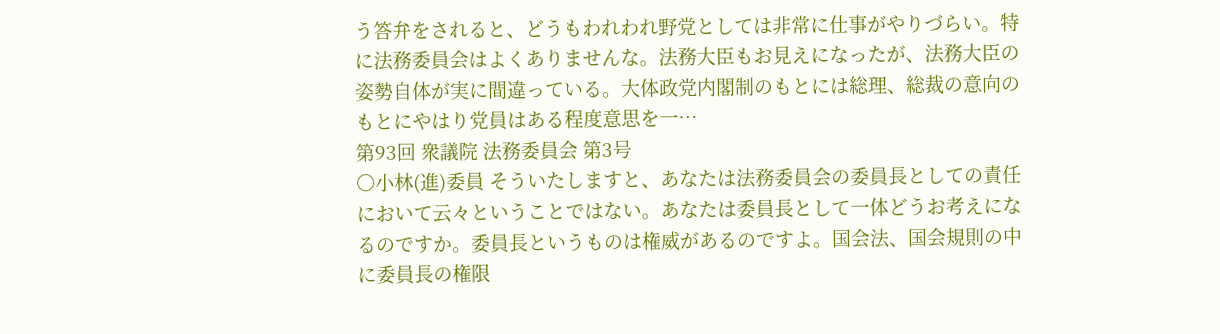う答弁をされると、どうもわれわれ野党としては非常に仕事がやりづらい。特に法務委員会はよくありませんな。法務大臣もお見えになったが、法務大臣の姿勢自体が実に間違っている。大体政党内閣制のもとには総理、総裁の意向のもとにやはり党員はある程度意思を一…
第93回 衆議院 法務委員会 第3号
○小林(進)委員 そういたしますと、あなたは法務委員会の委員長としての責任において云々ということではない。あなたは委員長として一体どうお考えになるのですか。委員長というものは権威があるのですよ。国会法、国会規則の中に委員長の権限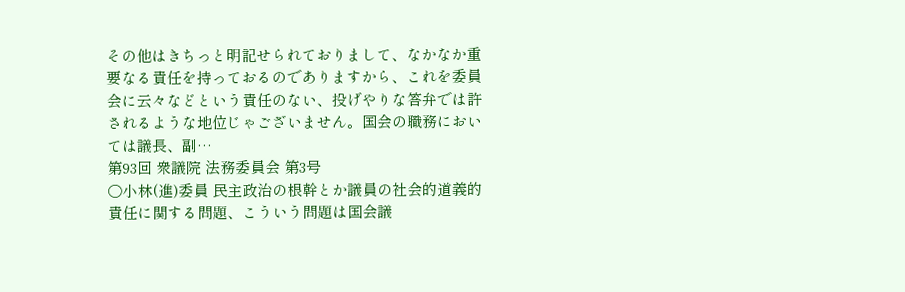その他はきちっと明記せられておりまして、なかなか重要なる責任を持っておるのでありますから、これを委員会に云々などという責任のない、投げやりな答弁では許されるような地位じゃございません。国会の職務においては議長、副…
第93回 衆議院 法務委員会 第3号
○小林(進)委員 民主政治の根幹とか議員の社会的道義的責任に関する問題、こういう問題は国会議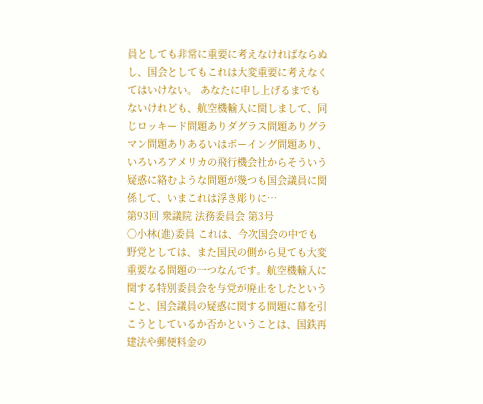員としても非常に重要に考えなければならぬし、国会としてもこれは大変重要に考えなくてはいけない。 あなたに申し上げるまでもないけれども、航空機輸入に関しまして、同じロッキード問題ありダグラス問題ありグラマン問題ありあるいはボーイング問題あり、いろいろアメリカの飛行機会社からそういう疑惑に絡むような問題が幾つも国会議員に関係して、いまこれは浮き彫りに…
第93回 衆議院 法務委員会 第3号
○小林(進)委員 これは、今次国会の中でも野党としては、また国民の側から見ても大変重要なる問題の一つなんです。航空機輸入に関する特別委員会を与党が廃止をしたということ、国会議員の疑惑に関する問題に幕を引こうとしているか否かということは、国鉄再建法や郵便料金の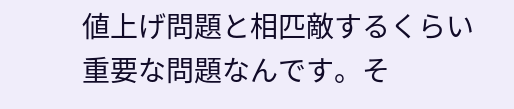値上げ問題と相匹敵するくらい重要な問題なんです。そ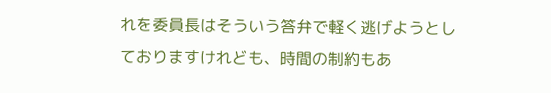れを委員長はそういう答弁で軽く逃げようとしておりますけれども、時間の制約もあ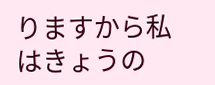りますから私はきょうの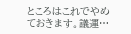ところはこれでやめておきます。議運…